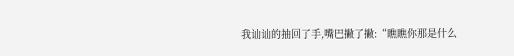我讪讪的抽回了手,嘴巴撇了撇:“瞧瞧你那是什么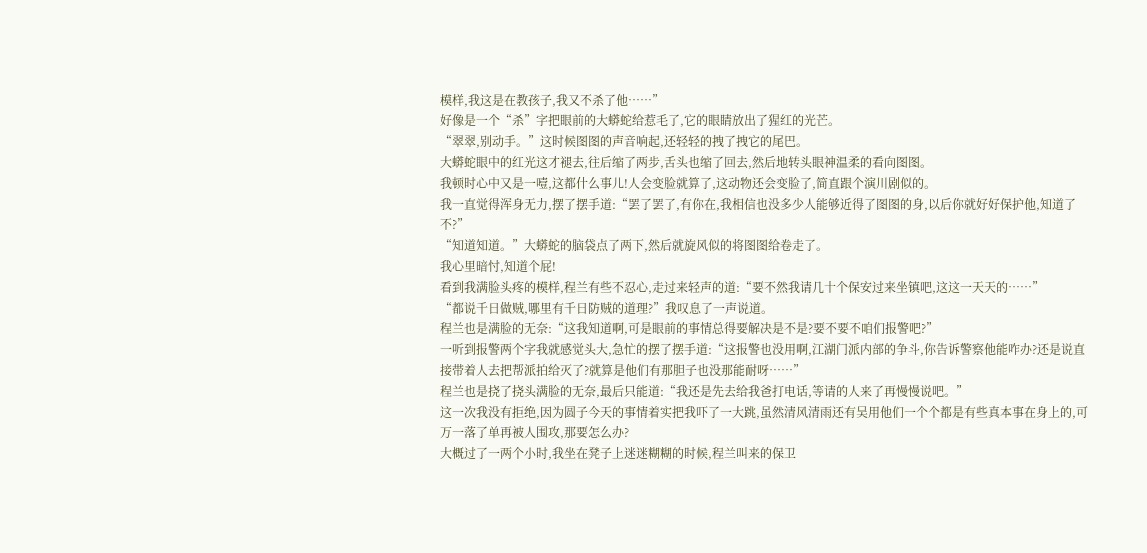模样,我这是在教孩子,我又不杀了他……”
好像是一个“杀”字把眼前的大蟒蛇给惹毛了,它的眼睛放出了猩红的光芒。
“翠翠,别动手。”这时候图图的声音响起,还轻轻的拽了拽它的尾巴。
大蟒蛇眼中的红光这才褪去,往后缩了两步,舌头也缩了回去,然后地转头眼神温柔的看向图图。
我顿时心中又是一噎,这都什么事儿!人会变脸就算了,这动物还会变脸了,简直跟个演川剧似的。
我一直觉得浑身无力,摆了摆手道:“罢了罢了,有你在,我相信也没多少人能够近得了图图的身,以后你就好好保护他,知道了不?”
“知道知道。”大蟒蛇的脑袋点了两下,然后就旋风似的将图图给卷走了。
我心里暗忖,知道个屁!
看到我满脸头疼的模样,程兰有些不忍心,走过来轻声的道:“要不然我请几十个保安过来坐镇吧,这这一天天的……”
“都说千日做贼,哪里有千日防贼的道理?”我叹息了一声说道。
程兰也是满脸的无奈:“这我知道啊,可是眼前的事情总得要解决是不是?要不要不咱们报警吧?”
一听到报警两个字我就感觉头大,急忙的摆了摆手道:“这报警也没用啊,江湖门派内部的争斗,你告诉警察他能咋办?还是说直接带着人去把帮派拍给灭了?就算是他们有那胆子也没那能耐呀……”
程兰也是挠了挠头满脸的无奈,最后只能道:“我还是先去给我爸打电话,等请的人来了再慢慢说吧。”
这一次我没有拒绝,因为圆子今天的事情着实把我吓了一大跳,虽然清风清雨还有吴用他们一个个都是有些真本事在身上的,可万一落了单再被人围攻,那要怎么办?
大概过了一两个小时,我坐在凳子上迷迷糊糊的时候,程兰叫来的保卫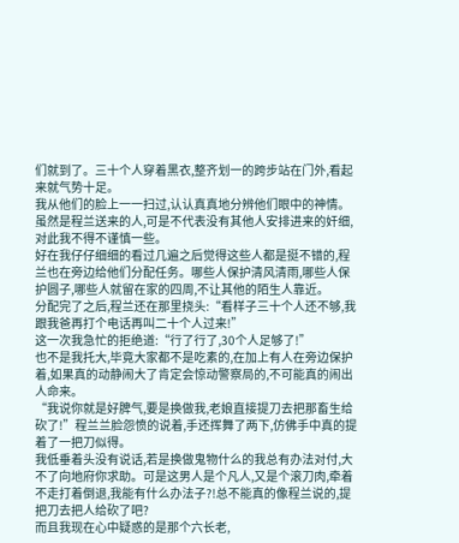们就到了。三十个人穿着黑衣,整齐划一的跨步站在门外,看起来就气势十足。
我从他们的脸上一一扫过,认认真真地分辨他们眼中的神情。虽然是程兰送来的人,可是不代表没有其他人安排进来的奸细,对此我不得不谨慎一些。
好在我仔仔细细的看过几遍之后觉得这些人都是挺不错的,程兰也在旁边给他们分配任务。哪些人保护清风清雨,哪些人保护圆子,哪些人就留在家的四周,不让其他的陌生人靠近。
分配完了之后,程兰还在那里挠头:“看样子三十个人还不够,我跟我爸再打个电话再叫二十个人过来!”
这一次我急忙的拒绝道:“行了行了,30个人足够了!”
也不是我托大,毕竟大家都不是吃素的,在加上有人在旁边保护着,如果真的动静闹大了肯定会惊动警察局的,不可能真的闹出人命来。
“我说你就是好脾气,要是换做我,老娘直接提刀去把那畜生给砍了!”程兰兰脸怨愤的说着,手还挥舞了两下,仿佛手中真的提着了一把刀似得。
我低垂着头没有说话,若是换做鬼物什么的我总有办法对付,大不了向地府你求助。可是这男人是个凡人,又是个滚刀肉,牵着不走打着倒退,我能有什么办法子?!总不能真的像程兰说的,提把刀去把人给砍了吧?
而且我现在心中疑惑的是那个六长老,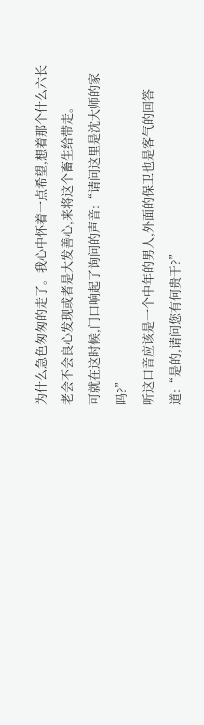为什么急色匆匆的走了。我心中怀着一点希望,想着那个什么六长老会不会良心发现或者是大发善心,来将这个畜生给带走。
可就在这时候,门口响起了询问的声音:“请问这里是沈大师的家吗?”
听这口音应该是一个中年的男人,外面的保卫也是客气的回答道:“是的,请问您有何贵干?”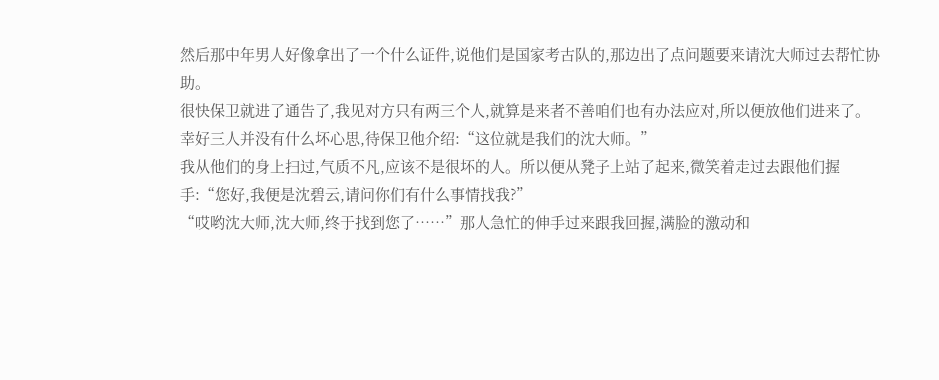然后那中年男人好像拿出了一个什么证件,说他们是国家考古队的,那边出了点问题要来请沈大师过去帮忙协助。
很快保卫就进了通告了,我见对方只有两三个人,就算是来者不善咱们也有办法应对,所以便放他们进来了。
幸好三人并没有什么坏心思,待保卫他介绍:“这位就是我们的沈大师。”
我从他们的身上扫过,气质不凡,应该不是很坏的人。所以便从凳子上站了起来,微笑着走过去跟他们握手:“您好,我便是沈碧云,请问你们有什么事情找我?”
“哎哟沈大师,沈大师,终于找到您了……”那人急忙的伸手过来跟我回握,满脸的激动和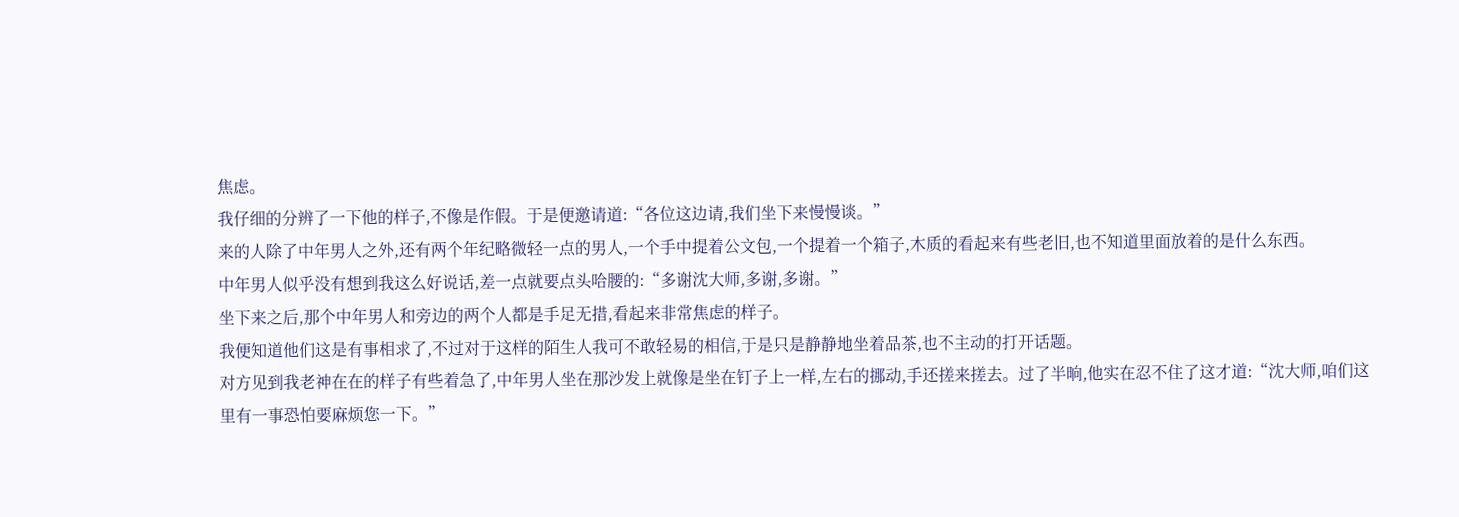焦虑。
我仔细的分辨了一下他的样子,不像是作假。于是便邀请道:“各位这边请,我们坐下来慢慢谈。”
来的人除了中年男人之外,还有两个年纪略微轻一点的男人,一个手中提着公文包,一个提着一个箱子,木质的看起来有些老旧,也不知道里面放着的是什么东西。
中年男人似乎没有想到我这么好说话,差一点就要点头哈腰的:“多谢沈大师,多谢,多谢。”
坐下来之后,那个中年男人和旁边的两个人都是手足无措,看起来非常焦虑的样子。
我便知道他们这是有事相求了,不过对于这样的陌生人我可不敢轻易的相信,于是只是静静地坐着品茶,也不主动的打开话题。
对方见到我老神在在的样子有些着急了,中年男人坐在那沙发上就像是坐在钉子上一样,左右的挪动,手还搓来搓去。过了半晌,他实在忍不住了这才道:“沈大师,咱们这里有一事恐怕要麻烦您一下。”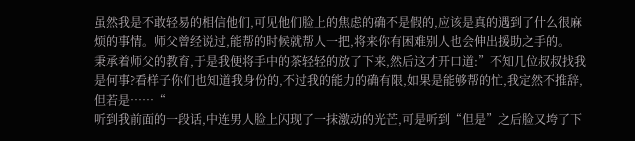虽然我是不敢轻易的相信他们,可见他们脸上的焦虑的确不是假的,应该是真的遇到了什么很麻烦的事情。师父曾经说过,能帮的时候就帮人一把,将来你有困难别人也会伸出援助之手的。
秉承着师父的教育,于是我便将手中的茶轻轻的放了下来,然后这才开口道:”不知几位叔叔找我是何事?看样子你们也知道我身份的,不过我的能力的确有限,如果是能够帮的忙,我定然不推辞,但若是……“
听到我前面的一段话,中连男人脸上闪现了一抹激动的光芒,可是听到“但是”之后脸又垮了下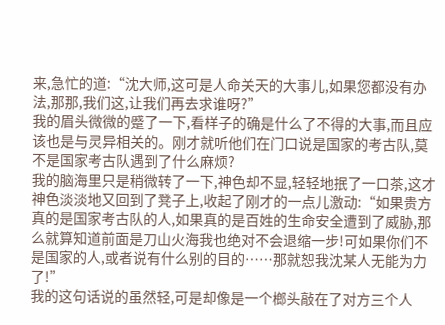来,急忙的道:“沈大师,这可是人命关天的大事儿,如果您都没有办法,那那,我们这,让我们再去求谁呀?”
我的眉头微微的蹙了一下,看样子的确是什么了不得的大事,而且应该也是与灵异相关的。刚才就听他们在门口说是国家的考古队,莫不是国家考古队遇到了什么麻烦?
我的脑海里只是稍微转了一下,神色却不显,轻轻地抿了一口茶,这才神色淡淡地又回到了凳子上,收起了刚才的一点儿激动:“如果贵方真的是国家考古队的人,如果真的是百姓的生命安全遭到了威胁,那么就算知道前面是刀山火海我也绝对不会退缩一步!可如果你们不是国家的人,或者说有什么别的目的……那就恕我沈某人无能为力了!”
我的这句话说的虽然轻,可是却像是一个榔头敲在了对方三个人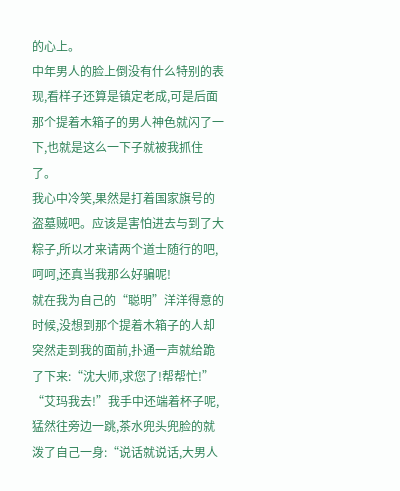的心上。
中年男人的脸上倒没有什么特别的表现,看样子还算是镇定老成,可是后面那个提着木箱子的男人神色就闪了一下,也就是这么一下子就被我抓住了。
我心中冷笑,果然是打着国家旗号的盗墓贼吧。应该是害怕进去与到了大粽子,所以才来请两个道士随行的吧,呵呵,还真当我那么好骗呢!
就在我为自己的“聪明”洋洋得意的时候,没想到那个提着木箱子的人却突然走到我的面前,扑通一声就给跪了下来:“沈大师,求您了!帮帮忙!”
“艾玛我去!”我手中还端着杯子呢,猛然往旁边一跳,茶水兜头兜脸的就泼了自己一身:“说话就说话,大男人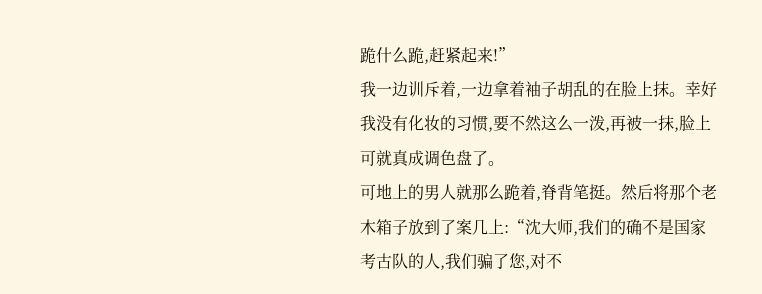跪什么跪,赶紧起来!”
我一边训斥着,一边拿着袖子胡乱的在脸上抹。幸好我没有化妆的习惯,要不然这么一泼,再被一抹,脸上可就真成调色盘了。
可地上的男人就那么跪着,脊背笔挺。然后将那个老木箱子放到了案几上:“沈大师,我们的确不是国家考古队的人,我们骗了您,对不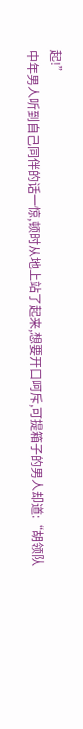起!”
中年男人听到自己同伴的话一惊,顿时从地上站了起来,想要开口呵斥,可提箱子的男人却道:“胡领队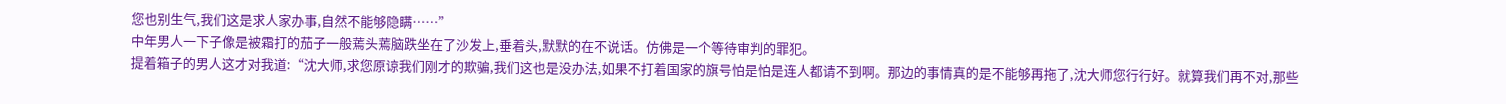您也别生气,我们这是求人家办事,自然不能够隐瞒……”
中年男人一下子像是被霜打的茄子一般蔫头蔫脑跌坐在了沙发上,垂着头,默默的在不说话。仿佛是一个等待审判的罪犯。
提着箱子的男人这才对我道:“沈大师,求您原谅我们刚才的欺骗,我们这也是没办法,如果不打着国家的旗号怕是怕是连人都请不到啊。那边的事情真的是不能够再拖了,沈大师您行行好。就算我们再不对,那些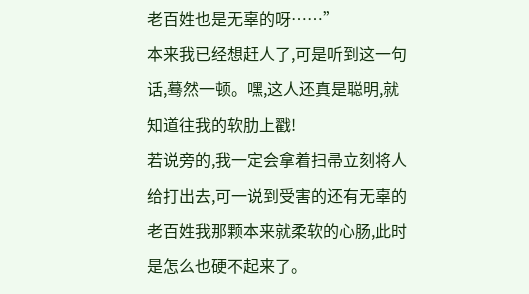老百姓也是无辜的呀……”
本来我已经想赶人了,可是听到这一句话,蓦然一顿。嘿,这人还真是聪明,就知道往我的软肋上戳!
若说旁的,我一定会拿着扫帚立刻将人给打出去,可一说到受害的还有无辜的老百姓我那颗本来就柔软的心肠,此时是怎么也硬不起来了。